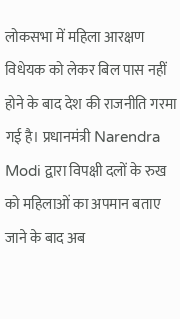लोकसभा में महिला आरक्षण विधेयक को लेकर बिल पास नहीं होने के बाद देश की राजनीति गरमा गई है। प्रधानमंत्री Narendra Modi द्वारा विपक्षी दलों के रुख को महिलाओं का अपमान बताए जाने के बाद अब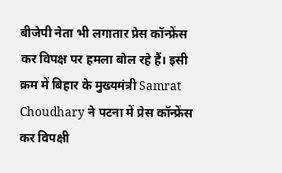बीजेपी नेता भी लगातार प्रेस कॉन्फ्रेंस कर विपक्ष पर हमला बोल रहे हैं। इसी क्रम में बिहार के मुख्यमंत्री Samrat Choudhary ने पटना में प्रेस कॉन्फ्रेंस कर विपक्षी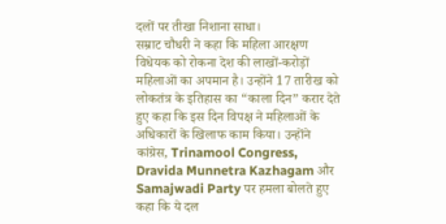दलों पर तीखा निशाना साधा।
सम्राट चौधरी ने कहा कि महिला आरक्षण विधेयक को रोकना देश की लाखों-करोड़ों महिलाओं का अपमान है। उन्होंने 17 तारीख को लोकतंत्र के इतिहास का “काला दिन” करार देते हुए कहा कि इस दिन विपक्ष ने महिलाओं के अधिकारों के खिलाफ काम किया। उन्होंने कांग्रेस, Trinamool Congress, Dravida Munnetra Kazhagam और Samajwadi Party पर हमला बोलते हुए कहा कि ये दल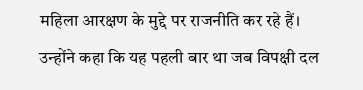महिला आरक्षण के मुद्दे पर राजनीति कर रहे हैं।
उन्होंने कहा कि यह पहली बार था जब विपक्षी दल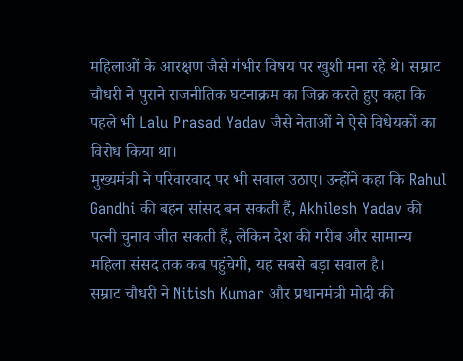महिलाओं के आरक्षण जैसे गंभीर विषय पर खुशी मना रहे थे। सम्राट चौधरी ने पुराने राजनीतिक घटनाक्रम का जिक्र करते हुए कहा कि पहले भी Lalu Prasad Yadav जैसे नेताओं ने ऐसे विधेयकों का विरोध किया था।
मुख्यमंत्री ने परिवारवाद पर भी सवाल उठाए। उन्होंने कहा कि Rahul Gandhi की बहन सांसद बन सकती हैं, Akhilesh Yadav की पत्नी चुनाव जीत सकती हैं, लेकिन देश की गरीब और सामान्य महिला संसद तक कब पहुंचेगी, यह सबसे बड़ा सवाल है।
सम्राट चौधरी ने Nitish Kumar और प्रधानमंत्री मोदी की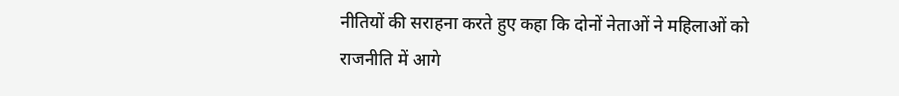नीतियों की सराहना करते हुए कहा कि दोनों नेताओं ने महिलाओं को राजनीति में आगे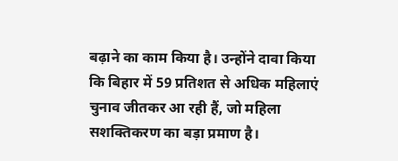बढ़ाने का काम किया है। उन्होंने दावा किया कि बिहार में 59 प्रतिशत से अधिक महिलाएं चुनाव जीतकर आ रही हैं, जो महिला सशक्तिकरण का बड़ा प्रमाण है।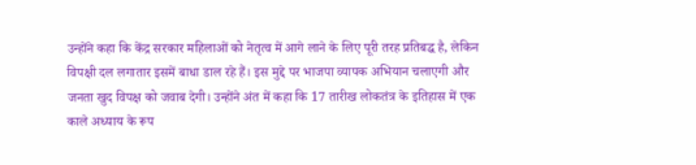उन्होंने कहा कि केंद्र सरकार महिलाओं को नेतृत्व में आगे लाने के लिए पूरी तरह प्रतिबद्ध है, लेकिन विपक्षी दल लगातार इसमें बाधा डाल रहे हैं। इस मुद्दे पर भाजपा व्यापक अभियान चलाएगी और जनता खुद विपक्ष को जवाब देगी। उन्होंने अंत में कहा कि 17 तारीख लोकतंत्र के इतिहास में एक काले अध्याय के रूप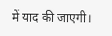में याद की जाएगी।